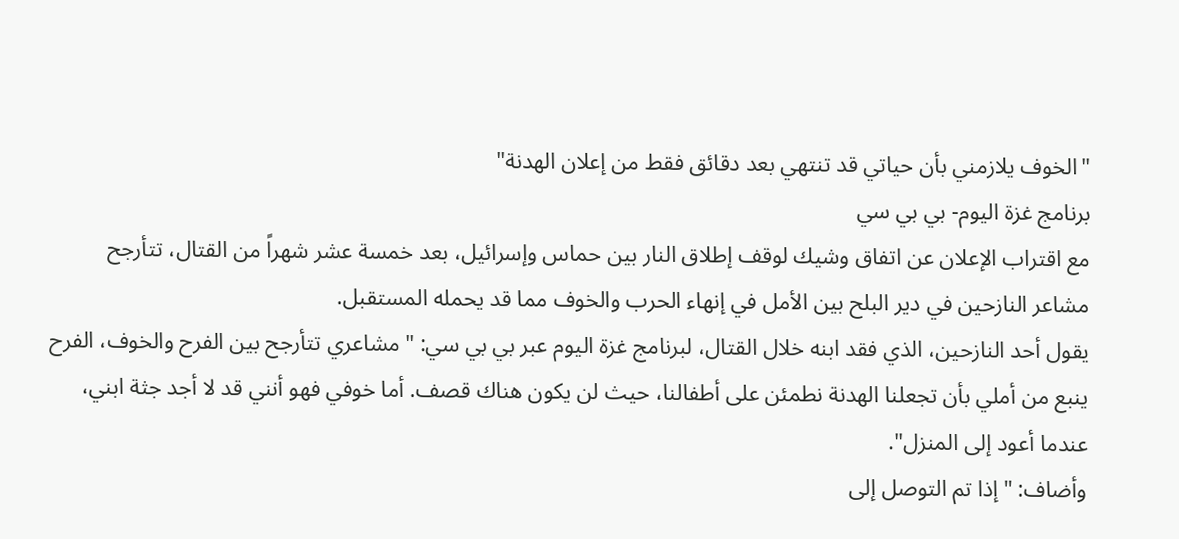"الخوف يلازمني بأن حياتي قد تنتهي بعد دقائق فقط من إعلان الهدنة"
برنامج غزة اليوم- بي بي سي
مع اقتراب الإعلان عن اتفاق وشيك لوقف إطلاق النار بين حماس وإسرائيل، بعد خمسة عشر شهراً من القتال، تتأرجح مشاعر النازحين في دير البلح بين الأمل في إنهاء الحرب والخوف مما قد يحمله المستقبل.
يقول أحد النازحين، الذي فقد ابنه خلال القتال، لبرنامج غزة اليوم عبر بي بي سي: "مشاعري تتأرجح بين الفرح والخوف، الفرح ينبع من أملي بأن تجعلنا الهدنة نطمئن على أطفالنا، حيث لن يكون هناك قصف. أما خوفي فهو أنني قد لا أجد جثة ابني، عندما أعود إلى المنزل".
وأضاف: "إذا تم التوصل إلى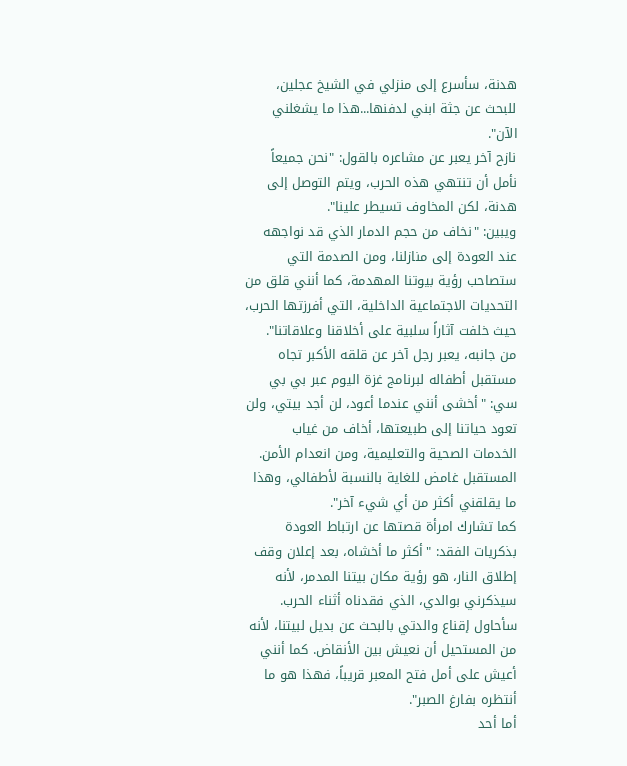هدنة، سأسرع إلى منزلي في الشيخ عجلين، للبحث عن جثة ابني لدفنها...هذا ما يشغلني الآن".
نازح آخر يعبر عن مشاعره بالقول: "نحن جميعاً نأمل أن تنتهي هذه الحرب، ويتم التوصل إلى هدنة، لكن المخاوف تسيطر علينا".
ويبين: "نخاف من حجم الدمار الذي قد نواجهه عند العودة إلى منازلنا، ومن الصدمة التي ستصاحب رؤية بيوتنا المهدمة، كما أنني قلق من التحديات الاجتماعية الداخلية، التي أفرزتها الحرب، حيث خلفت آثاراً سلبية على أخلاقنا وعلاقاتنا".
من جانبه، يعبر رجل آخر عن قلقه الأكبر تجاه مستقبل أطفاله لبرنامج غزة اليوم عبر بي بي سي: "أخشى أنني عندما أعود، لن أجد بيتي، ولن تعود حياتنا إلى طبيعتها، أخاف من غياب الخدمات الصحية والتعليمية، ومن انعدام الأمن. المستقبل غامض للغاية بالنسبة لأطفالي، وهذا ما يقلقني أكثر من أي شيء آخر".
كما تشارك امرأة قصتها عن ارتباط العودة بذكريات الفقد: "أكثر ما أخشاه، بعد إعلان وقف إطلاق النار، هو رؤية مكان بيتنا المدمر، لأنه سيذكرني بوالدي، الذي فقدناه أثناء الحرب. سأحاول إقناع والدتي بالبحث عن بديل لبيتنا، لأنه من المستحيل أن نعيش بين الأنقاض. كما أنني أعيش على أمل فتح المعبر قريباً، فهذا هو ما أنتظره بفارغ الصبر".
أما أحد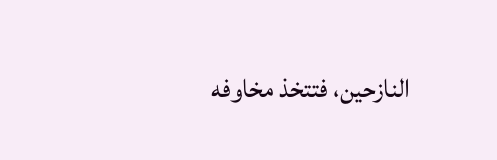النازحين، فتتخذ مخاوفه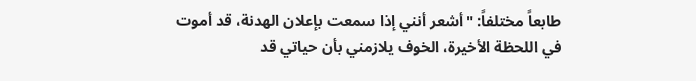طابعاً مختلفاً: "أشعر أنني إذا سمعت بإعلان الهدنة، قد أموت في اللحظة الأخيرة، الخوف يلازمني بأن حياتي قد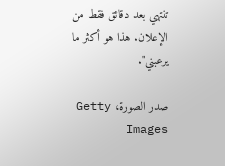تنتهي بعد دقائق فقط من الإعلان. هذا هو أكثر ما يرعبني".

صدر الصورة، Getty Images